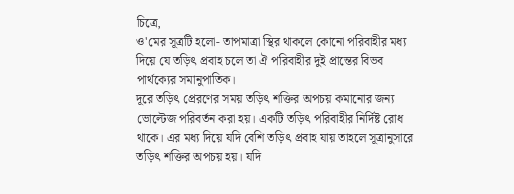চিত্রে,
ও'মের সূত্রটি হলো- তাপমাত্রা স্থির থাকলে কোনো পরিবাহীর মধ্য দিয়ে যে তড়িৎ প্রবাহ চলে তা ঐ পরিবাহীর দুই প্রান্তের বিভব পার্থক্যের সমানুপাতিক।
দূরে তড়িৎ প্রেরণের সময় তড়িৎ শক্তির অপচয় কমানোর জন্য ভোল্টেজ পরিবর্তন করা হয়। একটি তড়িৎ পরিবাহীর নির্দিষ্ট রোধ থাকে। এর মধ্য দিয়ে যদি বেশি তড়িৎ প্রবাহ যায় তাহলে সূত্রানুসারে তড়িৎ শক্তির অপচয় হয়। যদি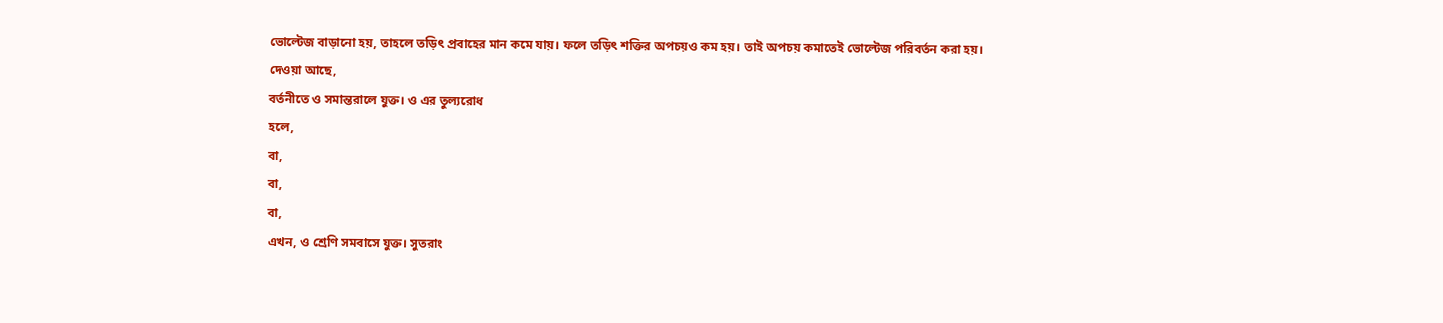ভোল্টেজ বাড়ানো হয়, তাহলে তড়িৎ প্রবাহের মান কমে যায়। ফলে তড়িৎ শক্তির অপচয়ও কম হয়। তাই অপচয় কমাতেই ভোল্টেজ পরিবর্তন করা হয়।
দেওয়া আছে,
বর্তনীতে ও সমান্তরালে যুক্ত। ও এর তুল্যরোধ
হলে,
বা,
বা,
বা,
এখন, ও শ্রেণি সমবাসে যুক্ত। সুতরাং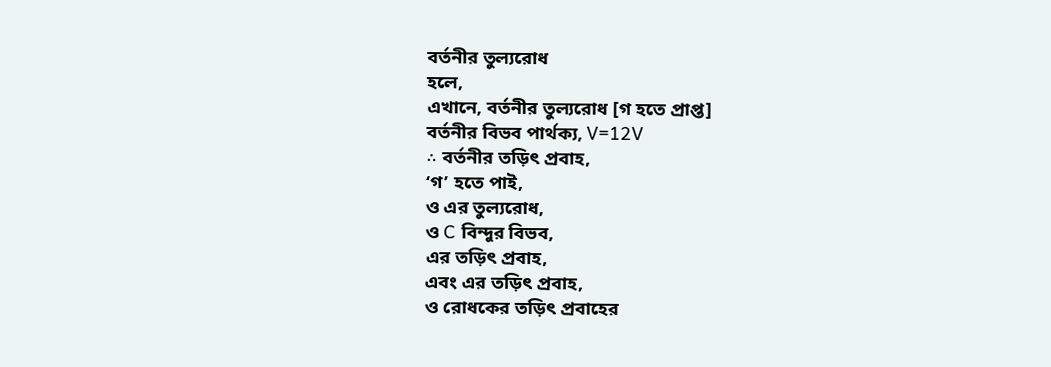বর্তনীর তুল্যরোধ
হলে,
এখানে, বর্তনীর তুল্যরোধ [গ হতে প্রাপ্ত]
বর্তনীর বিভব পার্থক্য, V=12V
∴ বর্তনীর তড়িৎ প্রবাহ,
‘গ’ হতে পাই,
ও এর তুল্যরোধ,
ও C বিন্দুর বিভব,
এর তড়িৎ প্রবাহ,
এবং এর তড়িৎ প্রবাহ,
ও রোধকের তড়িৎ প্রবাহের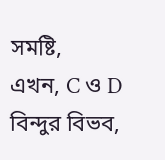সমষ্টি,
এখন, C ও D বিন্দুর বিভব,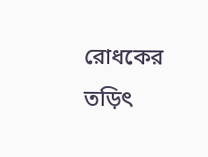রোধকের তড়িৎ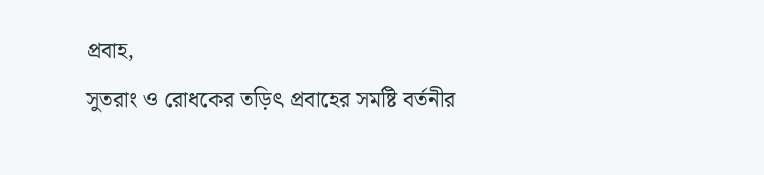প্রবাহ,
সুতরাং ও রোধকের তড়িৎ প্রবাহের সমষ্টি বর্তনীর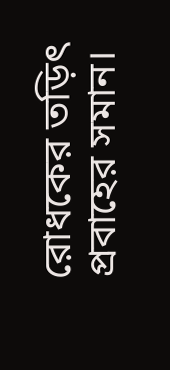রোধকের তড়িৎ প্রবাহের সমান।